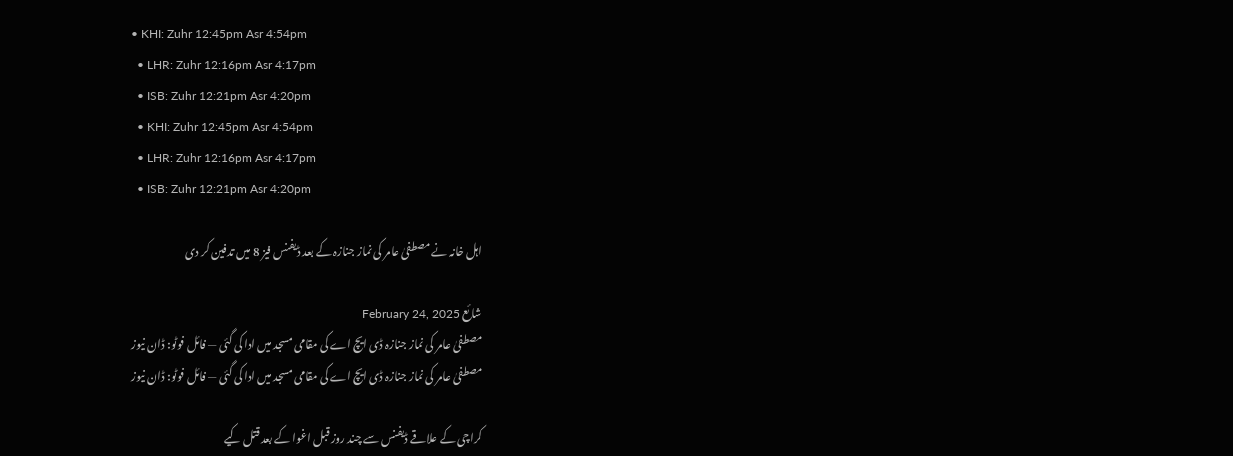• KHI: Zuhr 12:45pm Asr 4:54pm
  • LHR: Zuhr 12:16pm Asr 4:17pm
  • ISB: Zuhr 12:21pm Asr 4:20pm
  • KHI: Zuhr 12:45pm Asr 4:54pm
  • LHR: Zuhr 12:16pm Asr 4:17pm
  • ISB: Zuhr 12:21pm Asr 4:20pm

اہل خانہ نے مصطفیٰ عامر کی نماز جنازہ کے بعد ڈیفنس فیز 8 میں تدفین کر دی

شائع February 24, 2025
مصطفیٰ عامر کی نماز جنازہ ڈی ایچ اے کی مقامی مسجد میں ادا کی گئی — فائل فوٹو: ڈان نیوز
مصطفیٰ عامر کی نماز جنازہ ڈی ایچ اے کی مقامی مسجد میں ادا کی گئی — فائل فوٹو: ڈان نیوز

کراچی کے علاقے ڈیفنس سے چند روز قبل اغوا کے بعد قتل کیے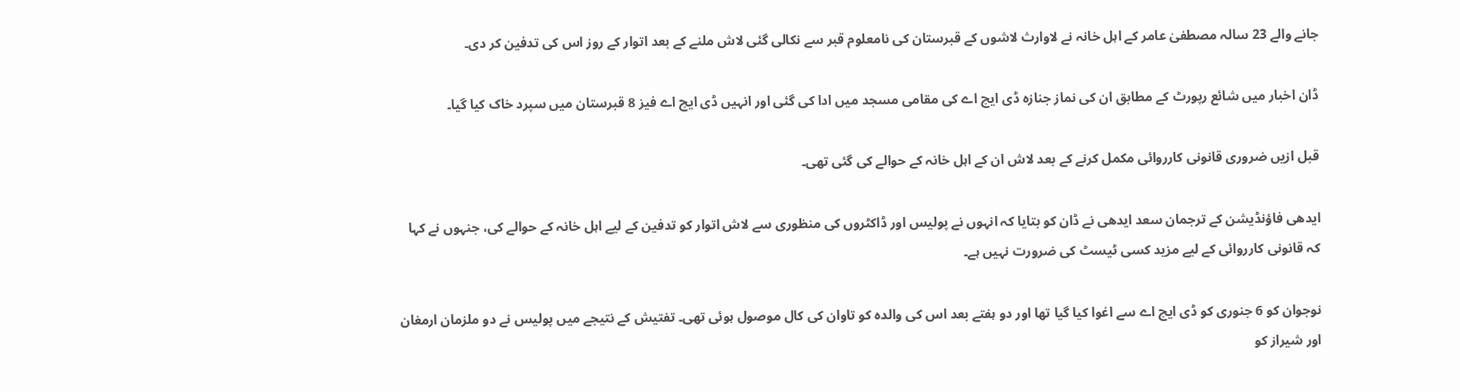جانے والے 23 سالہ مصطفیٰ عامر کے اہل خانہ نے لاوارث لاشوں کے قبرستان کی نامعلوم قبر سے نکالی گئی لاش ملنے کے بعد اتوار کے روز اس کی تدفین کر دی۔

ڈان اخبار میں شائع رپورٹ کے مطابق ان کی نماز جنازہ ڈی ایچ اے کی مقامی مسجد میں ادا کی گئی اور انہیں ڈی ایچ اے فیز 8 قبرستان میں سپرد خاک کیا گیا۔

قبل ازیں ضروری قانونی کارروائی مکمل کرنے کے بعد لاش ان کے اہل خانہ کے حوالے کی گئی تھی۔

ایدھی فاؤنڈیشن کے ترجمان سعد ایدھی نے ڈان کو بتایا کہ انہوں نے پولیس اور ڈاکٹروں کی منظوری سے لاش اتوار کو تدفین کے لیے اہل خانہ کے حوالے کی، جنہوں نے کہا کہ قانونی کارروائی کے لیے مزید کسی ٹیسٹ کی ضرورت نہیں ہے۔

نوجوان کو 6 جنوری کو ڈی ایچ اے سے اغوا کیا گیا تھا اور دو ہفتے بعد اس کی والدہ کو تاوان کی کال موصول ہوئی تھی۔ تفتیش کے نتیجے میں پولیس نے دو ملزمان ارمغان اور شیراز کو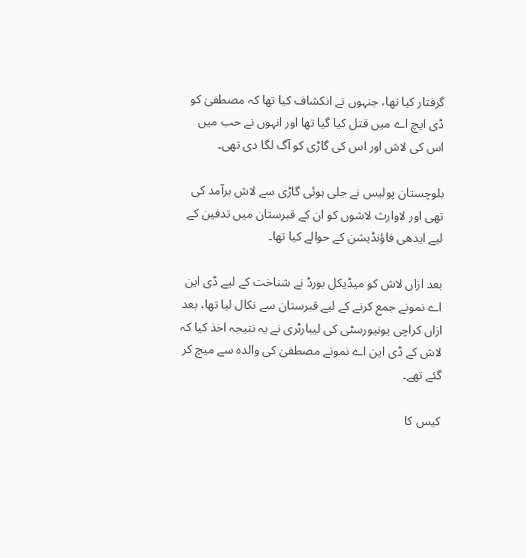گرفتار کیا تھا، جنہوں نے انکشاف کیا تھا کہ مصطفیٰ کو ڈی ایچ اے میں قتل کیا گیا تھا اور انہوں نے حب میں اس کی لاش اور اس کی گاڑی کو آگ لگا دی تھی۔

بلوچستان پولیس نے جلی ہوئی گاڑی سے لاش برآمد کی تھی اور لاوارث لاشوں کو ان کے قبرستان میں تدفین کے لیے ایدھی فاؤنڈیشن کے حوالے کیا تھا۔

بعد ازاں لاش کو میڈیکل بورڈ نے شناخت کے لیے ڈی این اے نمونے جمع کرنے کے لیے قبرستان سے نکال لیا تھا، بعد ازاں کراچی یونیورسٹی کی لیبارٹری نے یہ نتیجہ اخذ کیا کہ لاش کے ڈی این اے نمونے مصطفیٰ کی والدہ سے میچ کر گئے تھے۔

کیس کا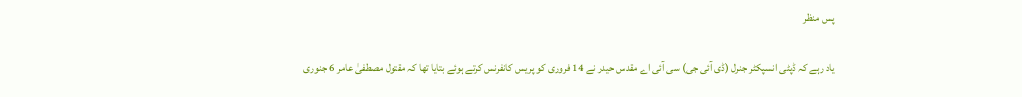پس منظر

یاد رہے کہ ڈپٹی انسپکٹر جنرل (ڈی آئی جی) سی آئی اے مقدس حیدر نے 14 فروری کو پریس کانفرنس کرتے ہوئے بتایا تھا کہ مقتول مصطفیٰ عامر 6 جنوری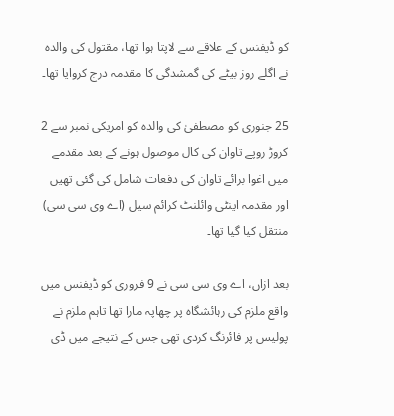کو ڈیفنس کے علاقے سے لاپتا ہوا تھا، مقتول کی والدہ نے اگلے روز بیٹے کی گمشدگی کا مقدمہ درج کروایا تھا۔

25 جنوری کو مصطفیٰ کی والدہ کو امریکی نمبر سے 2 کروڑ روپے تاوان کی کال موصول ہونے کے بعد مقدمے میں اغوا برائے تاوان کی دفعات شامل کی گئی تھیں اور مقدمہ اینٹی وائلنٹ کرائم سیل (اے وی سی سی) منتقل کیا گیا تھا۔

بعد ازاں، اے وی سی سی نے 9 فروری کو ڈیفنس میں واقع ملزم کی رہائشگاہ پر چھاپہ مارا تھا تاہم ملزم نے پولیس پر فائرنگ کردی تھی جس کے نتیجے میں ڈی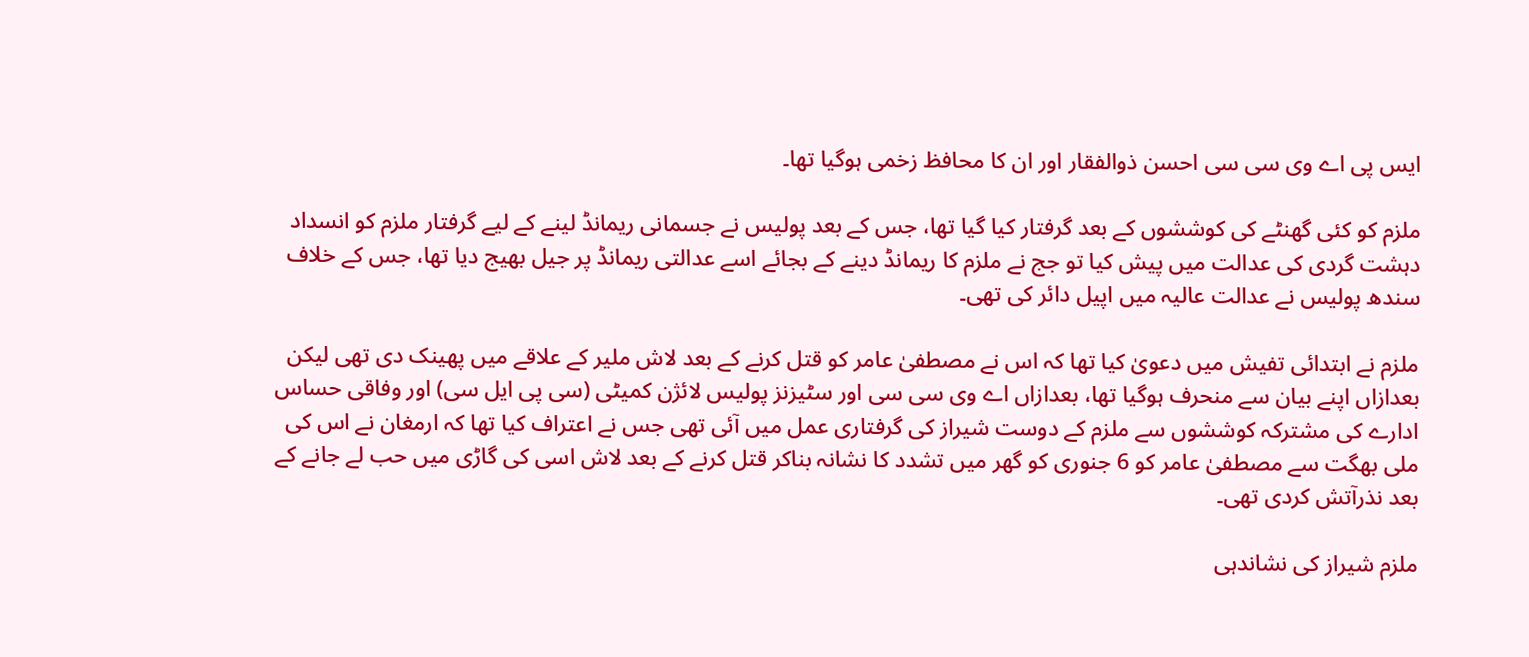ایس پی اے وی سی سی احسن ذوالفقار اور ان کا محافظ زخمی ہوگیا تھا۔

ملزم کو کئی گھنٹے کی کوششوں کے بعد گرفتار کیا گیا تھا، جس کے بعد پولیس نے جسمانی ریمانڈ لینے کے لیے گرفتار ملزم کو انسداد دہشت گردی کی عدالت میں پیش کیا تو جج نے ملزم کا ریمانڈ دینے کے بجائے اسے عدالتی ریمانڈ پر جیل بھیج دیا تھا، جس کے خلاف سندھ پولیس نے عدالت عالیہ میں اپیل دائر کی تھی۔

ملزم نے ابتدائی تفیش میں دعویٰ کیا تھا کہ اس نے مصطفیٰ عامر کو قتل کرنے کے بعد لاش ملیر کے علاقے میں پھینک دی تھی لیکن بعدازاں اپنے بیان سے منحرف ہوگیا تھا، بعدازاں اے وی سی سی اور سٹیزنز پولیس لائژن کمیٹی (سی پی ایل سی) اور وفاقی حساس ادارے کی مشترکہ کوششوں سے ملزم کے دوست شیراز کی گرفتاری عمل میں آئی تھی جس نے اعتراف کیا تھا کہ ارمغان نے اس کی ملی بھگت سے مصطفیٰ عامر کو 6 جنوری کو گھر میں تشدد کا نشانہ بناکر قتل کرنے کے بعد لاش اسی کی گاڑی میں حب لے جانے کے بعد نذرآتش کردی تھی۔

ملزم شیراز کی نشاندہی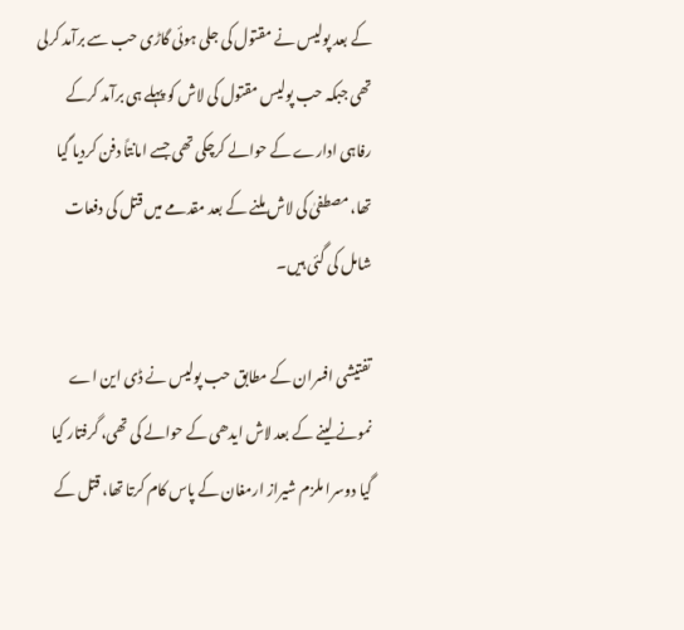کے بعد پولیس نے مقتول کی جلی ہوئی گاڑی حب سے برآمد کرلی تھی جبکہ حب پولیس مقتول کی لاش کو پہلے ہی برآمد کرکے رفاہی ادارے کے حوالے کرچکی تھی جسے امانتاً دفن کردیا گیا تھا، مصطفیٰ کی لاش ملنے کے بعد مقدمے میں قتل کی دفعات شامل کی گئی ہیں۔

تفتیشی افسران کے مطابق حب پولیس نے ڈی این اے نمونے لینے کے بعد لاش ایدھی کے حوالے کی تھی، گرفتار کیا گیا دوسرا ملزم شیراز ارمغان کے پاس کام کرتا تھا، قتل کے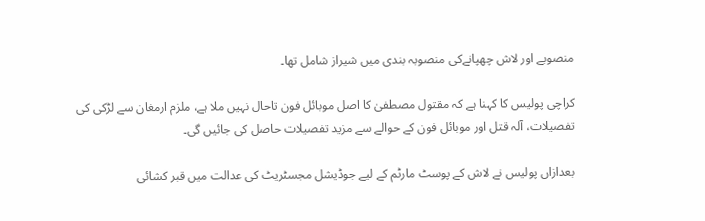منصوبے اور لاش چھپانےکی منصوبہ بندی میں شیراز شامل تھا۔

کراچی پولیس کا کہنا ہے کہ مقتول مصطفیٰ کا اصل موبائل فون تاحال نہیں ملا ہے، ملزم ارمغان سے لڑکی کی تفصیلات، آلہ قتل اور موبائل فون کے حوالے سے مزید تفصیلات حاصل کی جائیں گی۔

بعدازاں پولیس نے لاش کے پوسٹ مارٹم کے لیے جوڈیشل مجسٹریٹ کی عدالت میں قبر کشائی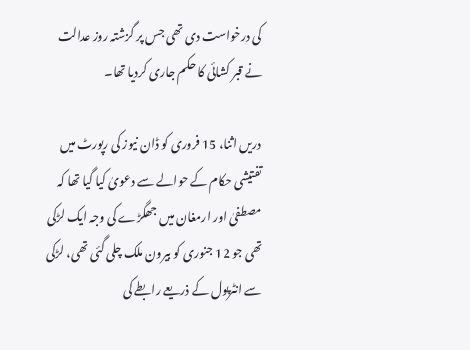کی درخواست دی تھی جس پر گزشتہ روز عدالت نے قبر کشائی کا حکم جاری کردیا تھا۔

دریں اثنا، 15 فروری کو ڈان نیوز کی رپورٹ میں تفتیشی حکام کے حوالے سے دعویٰ کیا گیا تھا کہ مصطفیٰ اور ارمغان میں جھگڑے کی وجہ ایک لڑکی تھی جو 12 جنوری کو بیرون ملک چلی گئی تھی، لڑکی سے انٹرپول کے ذریعے رابطے کی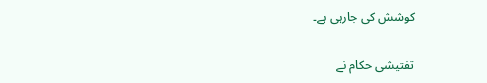کوشش کی جارہی ہے۔

تفتیشی حکام نے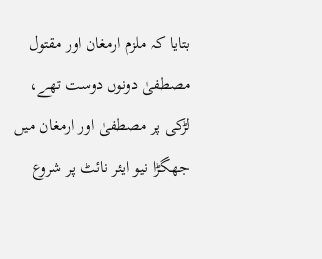بتایا کہ ملزم ارمغان اور مقتول مصطفیٰ دونوں دوست تھے، لڑکی پر مصطفیٰ اور ارمغان میں جھگڑا نیو ایئر نائٹ پر شروع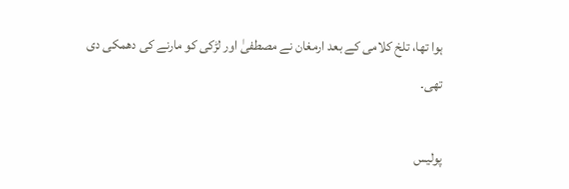ہوا تھا، تلخ کلامی کے بعد ارمغان نے مصطفیٰ اور لڑکی کو مارنے کی دھمکی دی تھی۔

پولیس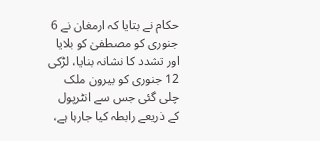حکام نے بتایا کہ ارمغان نے 6 جنوری کو مصطفیٰ کو بلایا اور تشدد کا نشانہ بنایا، لڑکی 12 جنوری کو بیرون ملک چلی گئی جس سے انٹرپول کے ذریعے رابطہ کیا جارہا ہے،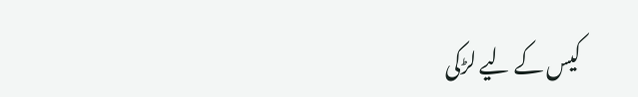کیس کے لیے لڑکی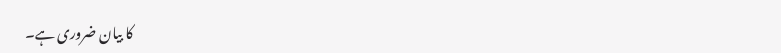کا بیان ضروری ہے۔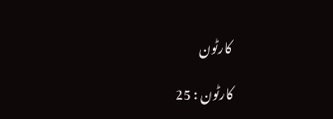کارٹون

کارٹون : 25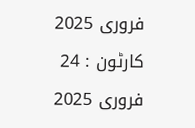فروری 2025
کارٹون : 24 فروری 2025